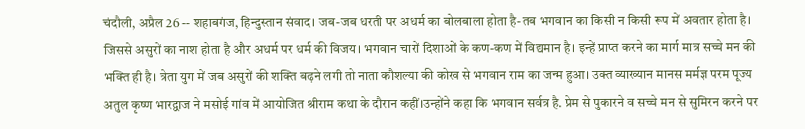चंदौली, अप्रैल 26 -- शहाबगंज, हिन्दुस्तान संवाद। जब-जब धरती पर अधर्म का बोलबाला होता है-तब भगवान का किसी न किसी रूप में अवतार होता है। जिससे असुरों का नाश होता है और अधर्म पर धर्म की विजय। भगवान चारों दिशाओं के कण-कण में विद्यमान है। इन्हें प्राप्त करने का मार्ग मात्र सच्चे मन की भक्ति ही है। त्रेता युग में जब असुरों की शक्ति बढ़ने लगी तो नाता कौशल्या की कोख से भगवान राम का जन्म हुआ। उक्त व्याख्यान मानस मर्मज्ञ परम पूज्य अतुल कृष्ण भारद्वाज ने मसोई गांव में आयोजित श्रीराम कथा के दौरान कहीं।उन्होंने कहा कि भगवान सर्वत्र है. प्रेम से पुकारने व सच्चे मन से सुमिरन करने पर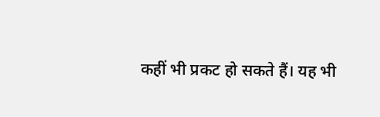कहीं भी प्रकट हो सकते हैं। यह भी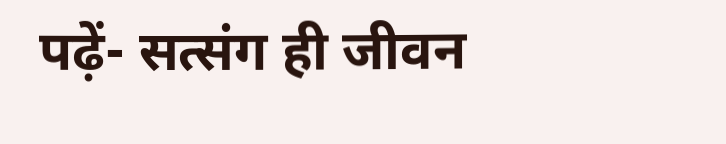पढ़ें- सत्संग ही जीवन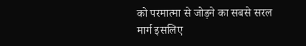को परमात्मा से जोड़ने का सबसे सरल मार्ग इसलिए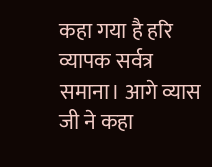कहा गया है हरि व्यापक सर्वत्र समाना। आगे व्यास जी ने कहा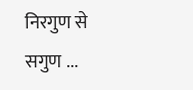निरगुण से सगुण ...